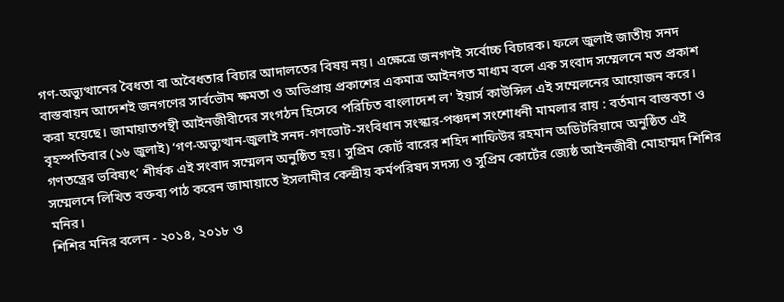গণ-অভ্যুত্থানের বৈধতা বা অবৈধতার বিচার আদালতের বিষয় নয়। এক্ষেত্রে জনগণই সর্বোচ্চ বিচারক। ফলে জুলাই জাতীয় সনদ বাস্তবায়ন আদেশই জনগণের সার্বভৌম ক্ষমতা ও অভিপ্রায় প্রকাশের একমাত্র আইনগত মাধ্যম বলে এক সংবাদ সম্মেলনে মত প্রকাশ করা হয়েছে। জামায়াতপন্থী আইনজীবীদের সংগঠন হিসেবে পরিচিত বাংলাদেশ ল' ইয়ার্স কাউন্সিল এই সম্মেলনের আয়োজন করে।
বৃহস্পতিবার (১৬ জুলাই) ‘গণ-অভ্যুত্থান-জুলাই সনদ-গণভোট-সংবিধান সংস্কার-পঞ্চদশ সংশোধনী মামলার রায় : বর্তমান বাস্তবতা ও গণতন্ত্রের ভবিষ্যৎ’ শীর্ষক এই সংবাদ সম্মেলন অনুষ্ঠিত হয়। সুপ্রিম কোর্ট বারের শহিদ শাফিউর রহমান অডিটরিয়ামে অনুষ্ঠিত এই সম্মেলনে লিখিত বক্তব্য পাঠ করেন জামায়াতে ইসলামীর কেন্দ্রীয় কর্মপরিষদ সদস্য ও সুপ্রিম কোর্টের জ্যেষ্ঠ আইনজীবী মোহাম্মদ শিশির মনির।
শিশির মনির বলেন - ২০১৪, ২০১৮ ও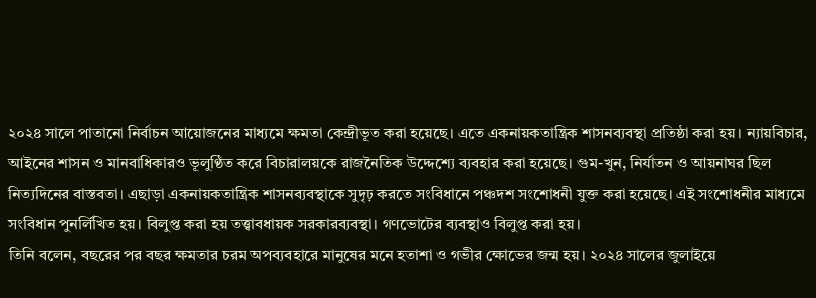২০২৪ সালে পাতানো নির্বাচন আয়োজনের মাধ্যমে ক্ষমতা কেন্দ্রীভূত করা হয়েছে। এতে একনায়কতান্ত্রিক শাসনব্যবস্থা প্রতিষ্ঠা করা হয়। ন্যায়বিচার, আইনের শাসন ও মানবাধিকারও ভূলুণ্ঠিত করে বিচারালয়কে রাজনৈতিক উদ্দেশ্যে ব্যবহার করা হয়েছে। গুম-খুন, নির্যাতন ও আয়নাঘর ছিল নিত্যদিনের বাস্তবতা। এছাড়া একনায়কতান্ত্রিক শাসনব্যবস্থাকে সুদৃঢ় করতে সংবিধানে পঞ্চদশ সংশোধনী যুক্ত করা হয়েছে। এই সংশোধনীর মাধ্যমে সংবিধান পুনর্লিখিত হয়। বিলুপ্ত করা হয় তত্ত্বাবধায়ক সরকারব্যবস্থা। গণভোটের ব্যবস্থাও বিলুপ্ত করা হয়।
তিনি বলেন, বছরের পর বছর ক্ষমতার চরম অপব্যবহারে মানুষের মনে হতাশা ও গভীর ক্ষোভের জন্ম হয়। ২০২৪ সালের জুলাইয়ে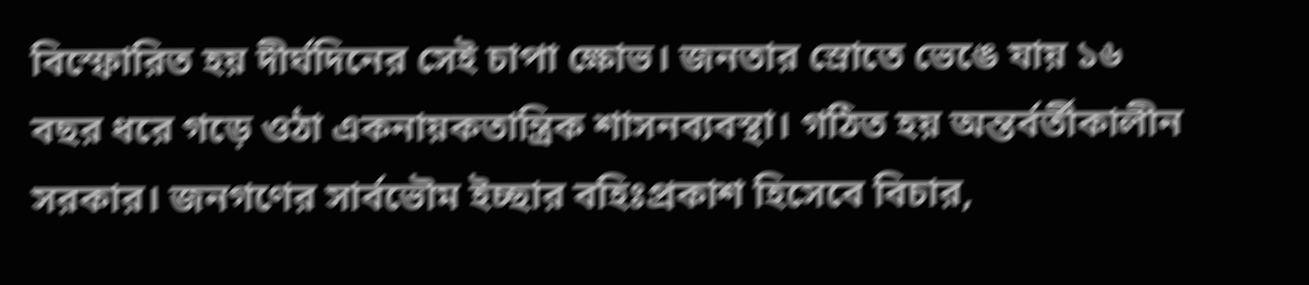বিস্ফোরিত হয় দীর্ঘদিনের সেই চাপা ক্ষোভ। জনতার স্রোতে ভেঙে যায় ১৬ বছর ধরে গড়ে ওঠা একনায়কতান্ত্রিক শাসনব্যবস্থা। গঠিত হয় অন্তর্বর্তীকালীন সরকার। জনগণের সার্বভৌম ইচ্ছার বহিঃপ্রকাশ হিসেবে বিচার,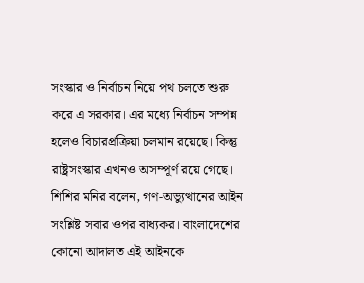সংস্কার ও নির্বাচন নিয়ে পথ চলতে শুরু করে এ সরকার। এর মধ্যে নির্বাচন সম্পন্ন হলেও বিচারপ্রক্রিয়া চলমান রয়েছে। কিন্তু রাষ্ট্রসংস্কার এখনও অসম্পূর্ণ রয়ে গেছে।
শিশির মনির বলেন, গণ-অভ্যুত্থানের আইন সংশ্লিষ্ট সবার ওপর বাধ্যকর। বাংলাদেশের কোনো আদালত এই আইনকে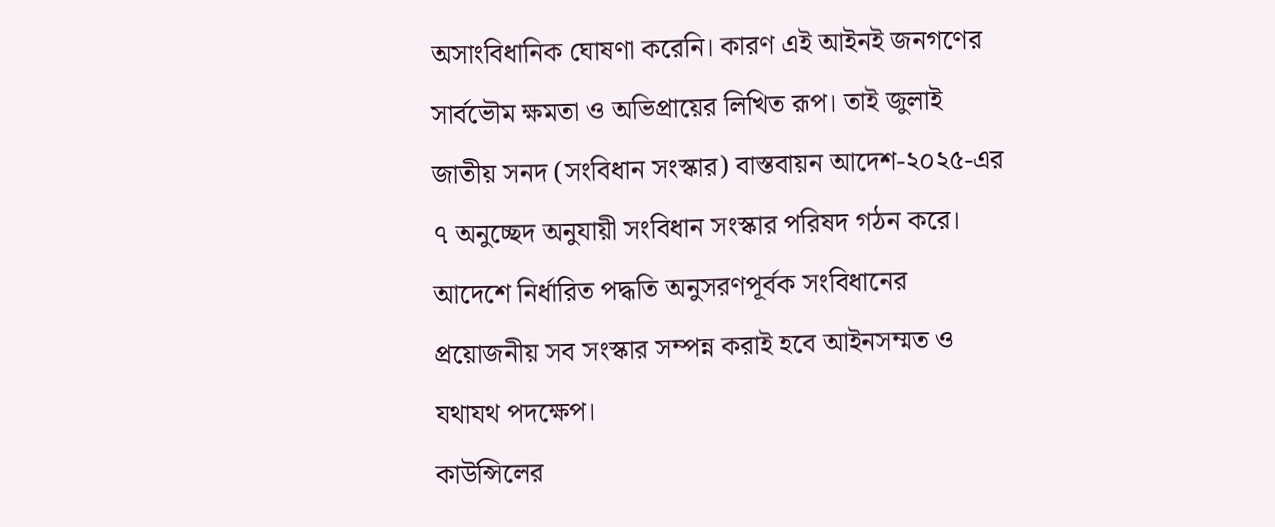অসাংবিধানিক ঘোষণা করেনি। কারণ এই আইনই জনগণের সার্বভৌম ক্ষমতা ও অভিপ্রায়ের লিখিত রূপ। তাই জুলাই জাতীয় সনদ (সংবিধান সংস্কার) বাস্তবায়ন আদেশ-২০২৫-এর ৭ অনুচ্ছেদ অনুযায়ী সংবিধান সংস্কার পরিষদ গঠন করে। আদেশে নির্ধারিত পদ্ধতি অনুসরণপূর্বক সংবিধানের প্রয়োজনীয় সব সংস্কার সম্পন্ন করাই হবে আইনসম্মত ও যথাযথ পদক্ষেপ।
কাউন্সিলের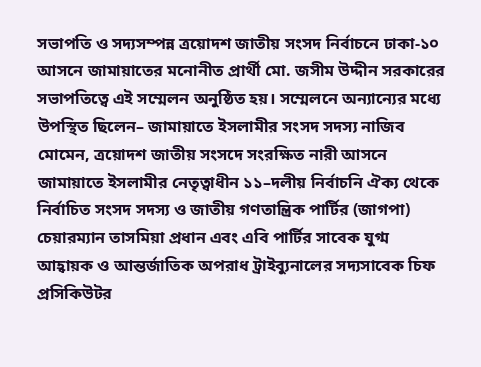সভাপতি ও সদ্যসম্পন্ন ত্রয়োদশ জাতীয় সংসদ নির্বাচনে ঢাকা-১০ আসনে জামায়াতের মনোনীত প্রার্থী মো. জসীম উদ্দীন সরকারের সভাপতিত্বে এই সম্মেলন অনুষ্ঠিত হয়। সম্মেলনে অন্যান্যের মধ্যে উপস্থিত ছিলেন– জামায়াতে ইসলামীর সংসদ সদস্য নাজিব মোমেন, ত্রয়োদশ জাতীয় সংসদে সংরক্ষিত নারী আসনে জামায়াতে ইসলামীর নেতৃত্বাধীন ১১–দলীয় নির্বাচনি ঐক্য থেকে নির্বাচিত সংসদ সদস্য ও জাতীয় গণতান্ত্রিক পার্টির (জাগপা) চেয়ারম্যান তাসমিয়া প্রধান এবং এবি পার্টির সাবেক যুগ্ম আহ্বায়ক ও আন্তর্জাতিক অপরাধ ট্রাইব্যুনালের সদ্যসাবেক চিফ প্রসিকিউটর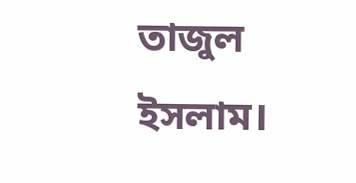তাজুল ইসলাম।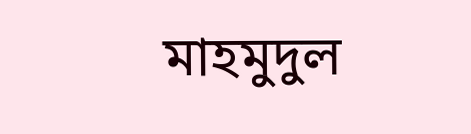মাহমুদুল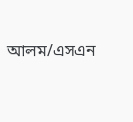আলম/এসএন